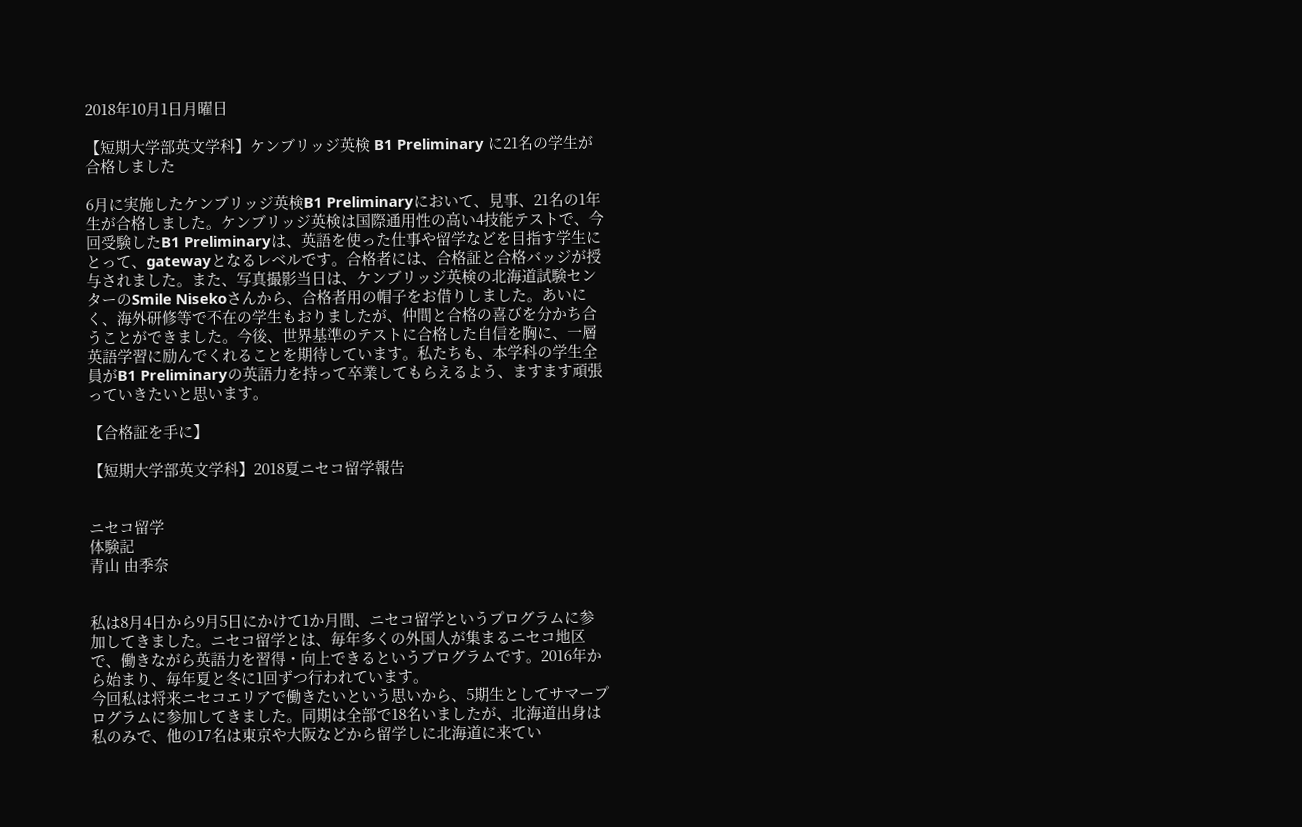2018年10月1日月曜日

【短期大学部英文学科】ケンブリッジ英検 B1 Preliminary に21名の学生が合格しました

6月に実施したケンブリッジ英検B1 Preliminaryにおいて、見事、21名の1年生が合格しました。ケンブリッジ英検は国際通用性の高い4技能テストで、今回受験したB1 Preliminaryは、英語を使った仕事や留学などを目指す学生にとって、gatewayとなるレベルです。合格者には、合格証と合格バッジが授与されました。また、写真撮影当日は、ケンブリッジ英検の北海道試験センターのSmile Nisekoさんから、合格者用の帽子をお借りしました。あいにく、海外研修等で不在の学生もおりましたが、仲間と合格の喜びを分かち合うことができました。今後、世界基準のテストに合格した自信を胸に、一層英語学習に励んでくれることを期待しています。私たちも、本学科の学生全員がB1 Preliminaryの英語力を持って卒業してもらえるよう、ますます頑張っていきたいと思います。

【合格証を手に】

【短期大学部英文学科】2018夏ニセコ留学報告


ニセコ留学
体験記
青山 由季奈


私は8月4日から9月5日にかけて1か月間、ニセコ留学というプログラムに参加してきました。ニセコ留学とは、毎年多くの外国人が集まるニセコ地区で、働きながら英語力を習得・向上できるというプログラムです。2016年から始まり、毎年夏と冬に1回ずつ行われています。
今回私は将来ニセコエリアで働きたいという思いから、5期生としてサマープログラムに参加してきました。同期は全部で18名いましたが、北海道出身は私のみで、他の17名は東京や大阪などから留学しに北海道に来てい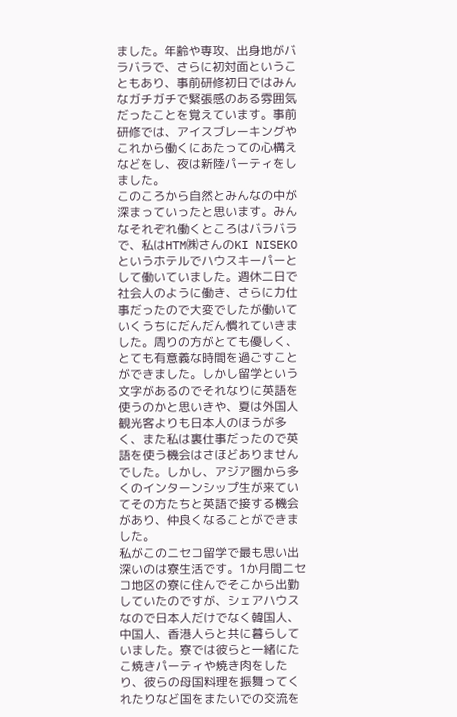ました。年齢や専攻、出身地がバラバラで、さらに初対面ということもあり、事前研修初日ではみんなガチガチで緊張感のある雰囲気だったことを覚えています。事前研修では、アイスブレーキングやこれから働くにあたっての心構えなどをし、夜は新陸パーティをしました。
このころから自然とみんなの中が深まっていったと思います。みんなそれぞれ働くところはバラバラで、私はHTM㈱さんのKI NISEKOというホテルでハウスキーパーとして働いていました。週休二日で社会人のように働き、さらに力仕事だったので大変でしたが働いていくうちにだんだん慣れていきました。周りの方がとても優しく、とても有意義な時間を過ごすことができました。しかし留学という文字があるのでそれなりに英語を使うのかと思いきや、夏は外国人観光客よりも日本人のほうが多く、また私は裏仕事だったので英語を使う機会はさほどありませんでした。しかし、アジア圏から多くのインターンシップ生が来ていてその方たちと英語で接する機会があり、仲良くなることができました。
私がこのニセコ留学で最も思い出深いのは寮生活です。1か月間ニセコ地区の寮に住んでそこから出勤していたのですが、シェアハウスなので日本人だけでなく韓国人、中国人、香港人らと共に暮らしていました。寮では彼らと一緒にたこ焼きパーティや焼き肉をしたり、彼らの母国料理を振舞ってくれたりなど国をまたいでの交流を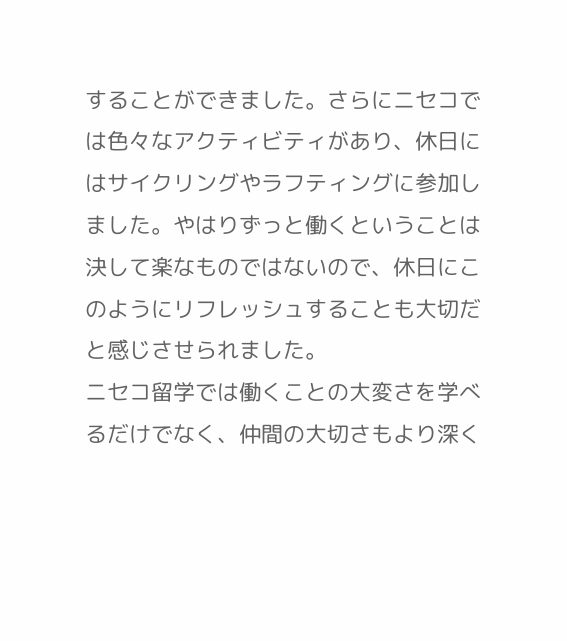することができました。さらにニセコでは色々なアクティビティがあり、休日にはサイクリングやラフティングに参加しました。やはりずっと働くということは決して楽なものではないので、休日にこのようにリフレッシュすることも大切だと感じさせられました。
ニセコ留学では働くことの大変さを学べるだけでなく、仲間の大切さもより深く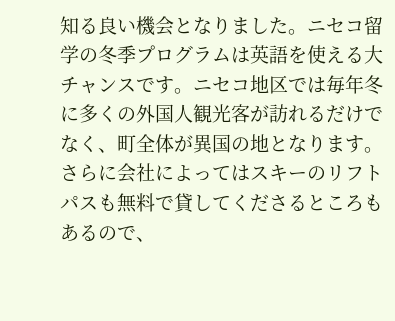知る良い機会となりました。ニセコ留学の冬季プログラムは英語を使える大チャンスです。ニセコ地区では毎年冬に多くの外国人観光客が訪れるだけでなく、町全体が異国の地となります。さらに会社によってはスキーのリフトパスも無料で貸してくださるところもあるので、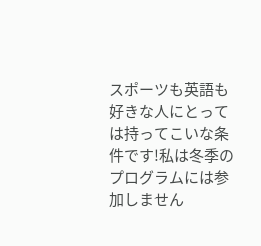スポーツも英語も好きな人にとっては持ってこいな条件です!私は冬季のプログラムには参加しません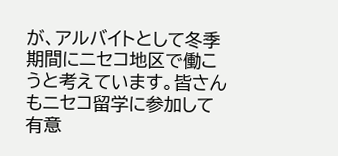が、アルバイトとして冬季期間にニセコ地区で働こうと考えています。皆さんもニセコ留学に参加して有意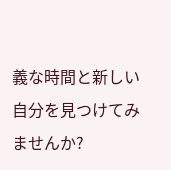義な時間と新しい自分を見つけてみませんか?